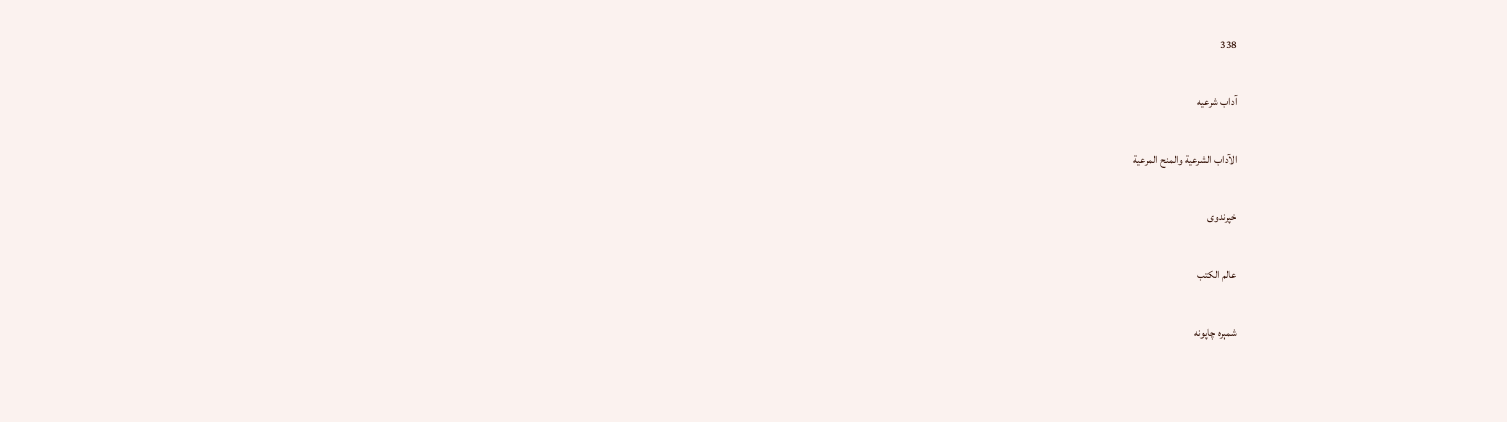338

آداب شرعيه

الآداب الشرعية والمنح المرعية

خپرندوی

عالم الكتب

شمېره چاپونه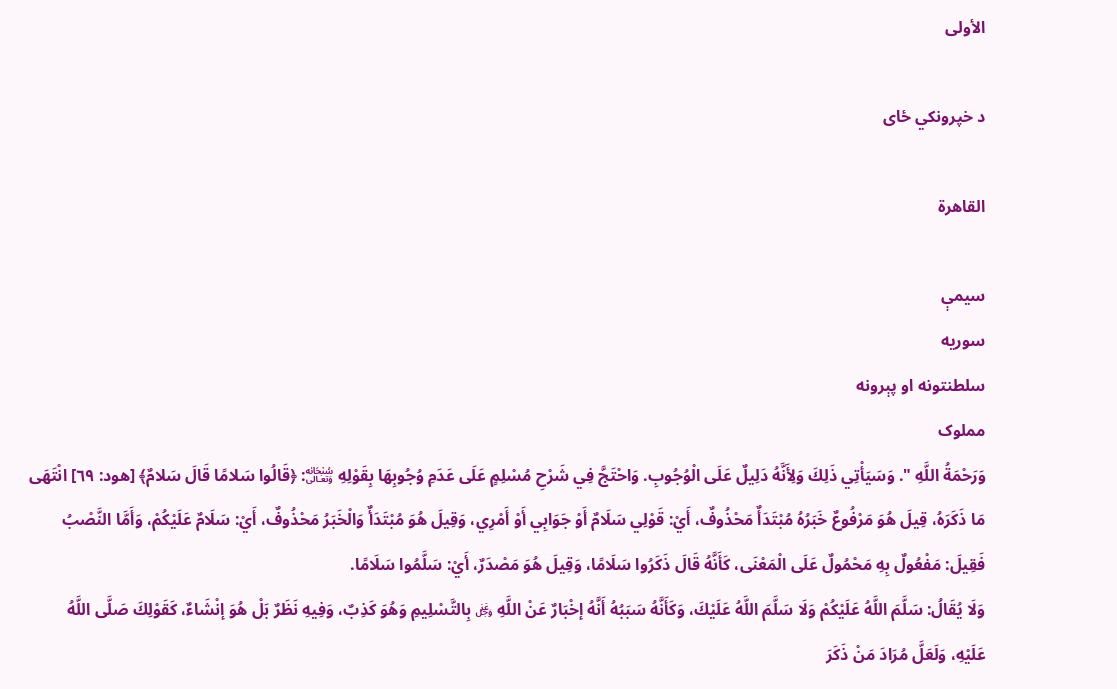الأولى

د خپرونکي ځای

القاهرة

سیمې
سوریه
سلطنتونه او پېرونه
مملوک
وَرَحْمَةُ اللَّهِ ". وَسَيَأْتِي ذَلِكَ وَلِأَنَّهُ دَلِيلٌ عَلَى الْوُجُوبِ. وَاحْتَجَّ فِي شَرْحِ مُسْلِمٍ عَلَى عَدَمِ وُجُوبِهَا بِقَوْلِهِ ﷾: ﴿قَالُوا سَلامًا قَالَ سَلامٌ﴾ [هود: ٦٩] انْتَهَى مَا ذَكَرَهُ، قِيلَ هُوَ مَرْفُوعٌ خَبَرُهُ مُبْتَدَأٌ مَحْذُوفٌ، أَيْ: قَوْلِي سَلَامٌ أَوْ جَوَابِي أَوْ أَمْرِي، وَقِيلَ هُوَ مُبْتَدَأٌ وَالْخَبَرُ مَحْذُوفٌ، أَيْ: سَلَامٌ عَلَيْكُمْ، وَأَمَّا النَّصْبُ فَقِيلَ: مَفْعُولٌ بِهِ مَحْمُولٌ عَلَى الْمَعْنَى، كَأَنَّهُ قَالَ ذَكَرُوا سَلَامًا، وَقِيلَ هُوَ مَصْدَرٌ، أَيْ: سَلَّمُوا سَلَامًا.
وَلَا يُقَالُ: سَلَّمَ اللَّهُ عَلَيْكُمْ وَلَا سَلَّمَ اللَّهُ عَلَيْكَ، وَكَأَنَّهُ سَبَبُهُ أَنَّهُ إخْبَارٌ عَنْ اللَّهِ ﷿ بِالتَّسْلِيمِ وَهُوَ كَذِبٌ، وَفِيهِ نَظَرٌ بَلْ هُوَ إنْشَاءٌ، كَقَوْلِكَ صَلَّى اللَّهُ عَلَيْهِ، وَلَعَلَّ مُرَادَ مَنْ ذَكَرَ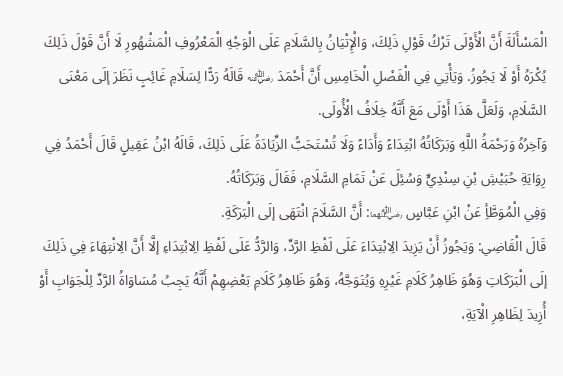الْمَسْأَلَةَ أَنَّ الْأَوْلَى تَرْكُ قَوْلِ ذَلِكَ، وَالْإِتْيَانُ بِالسَّلَامِ عَلَى الْوَجْهِ الْمَعْرُوفِ الْمَشْهُورِ لَا أَنَّ قَوْلَ ذَلِكَ يُكْرَهُ أَوْ لَا يَجُوزُ. وَيَأْتِي فِي الْفَصْلِ الْخَامِسِ أَنَّ أَحْمَدَ ﵁ قَالَهُ رَدًّا لِسَلَامِ غَائِبٍ نَظَرَ إلَى مَعْنَى السَّلَامِ، وَلَعَلَّ هَذَا أَوْلَى مَعَ أَنَّهُ خِلَافُ الْأُولَى.
وَآخِرُهُ وَرَحْمَةُ اللَّهِ وَبَرَكَاتُهُ ابْتِدَاءً وَأَدَاءً وَلَا تُسْتَحَبُّ الزِّيَادَةُ عَلَى ذَلِكَ، قَالَهُ ابْنُ عَقِيلٍ قَالَ أَحْمَدُ فِي رِوَايَةِ حُبَيْشِ بْنِ سِنْدِيٍّ وَسُئِلَ عَنْ تَمَامِ السَّلَامِ، فَقَالَ وَبَرَكَاتُهُ.
وَفِي الْمُوَطَّأِ عَنْ ابْنِ عَبَّاسٍ ﵄: أَنَّ السَّلَامَ انْتَهَى إلَى الْبَرَكَةِ.
قَالَ الْقَاضِي: وَيَجُوزُ أَنْ يَزِيدَ الِابْتِدَاءَ عَلَى لَفْظِ الرَّدِّ، وَالرَّدُّ عَلَى لَفْظِ الِابْتِدَاءِ إلَّا أَنَّ الِانْتِهَاءَ فِي ذَلِكَ إلَى الْبَرَكَاتِ وَهُوَ ظَاهِرُ كَلَامِ غَيْرِهِ وَيُتَوَجَّهُ، وَهُوَ ظَاهِرُ كَلَامِ بَعْضِهِمْ أَنَّهُ يَجِبُ مُسَاوَاةُ الرَّدِّ لِلْجَوَابِ أَوْ أُزِيدَ لِظَاهِرِ الْآيَةِ،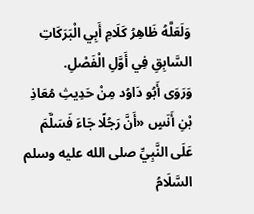وَلَعَلَّهُ ظَاهِرُ كَلَامِ أَبِي الْبَرَكَاتِ السَّابِقِ فِي أَوَّلِ الْفَصْلِ.
وَرَوَى أَبُو دَاوُد مِنْ حَدِيثِ مُعَاذِ بْنِ أَنَسٍ «أَنَّ رَجُلًا جَاءَ فَسَلَّمَ عَلَى النَّبِيِّ صلى الله عليه وسلم السَّلَامُ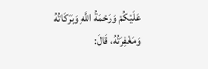عَلَيْكُمْ وَرَحْمَةُ اللَّهِ وَبَرَكَاتُهُ وَمَغْفِرَتُهُ، قَالَ: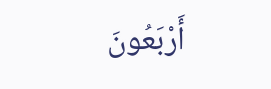أَرْبَعُونَ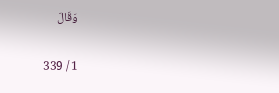وَقَالَ

1 / 339